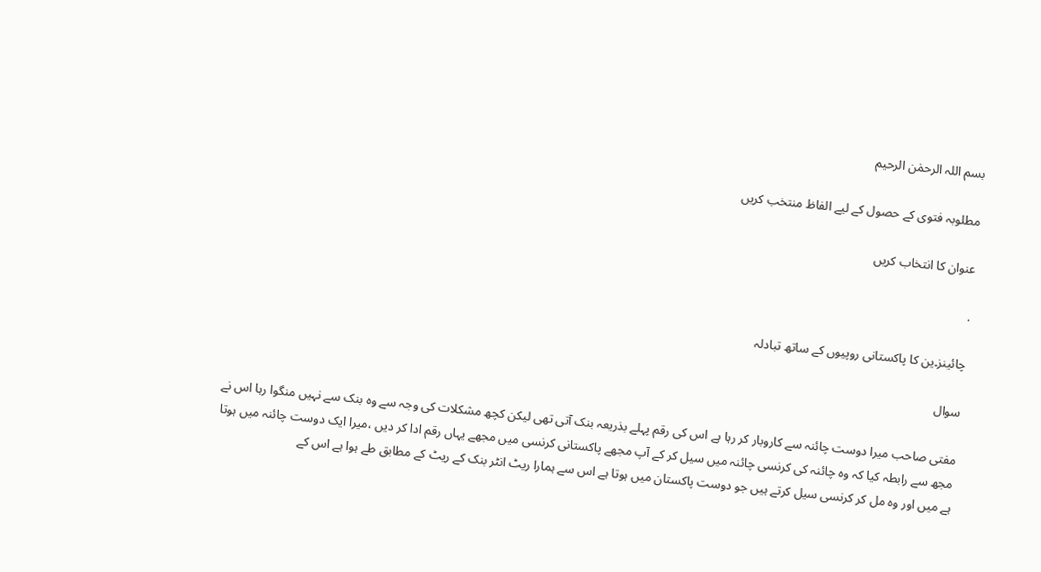بسم اللہ الرحمٰن الرحیم

مطلوبہ فتوی کے حصول کے لیے الفاظ منتخب کریں

عنوان کا انتخاب کریں

.

چائینز۔ین کا پاکستانی روپیوں کے ساتھ تبادلہ

سوال

مفتی صاحب میرا دوست چائنہ سے کاروبار کر رہا ہے اس کی رقم پہلے بذریعہ بنک آتی تھی لیکن کچھ مشکلات کی وجہ سے وہ بنک سے نہیں منگوا رہا اس نے مجھ سے رابطہ کیا کہ وہ چائنہ کی کرنسی چائنہ میں سیل کر کے آپ مجھے پاکستانی کرنسی میں مجھے یہاں رقم ادا کر دیں ،میرا ایک دوست چائنہ میں ہوتا ہے میں اور وہ مل کر کرنسی سیل کرتے ہیں جو دوست پاکستان میں ہوتا ہے اس سے ہمارا ریٹ انٹر بنک کے ریٹ کے مطابق طے ہوا ہے اس کے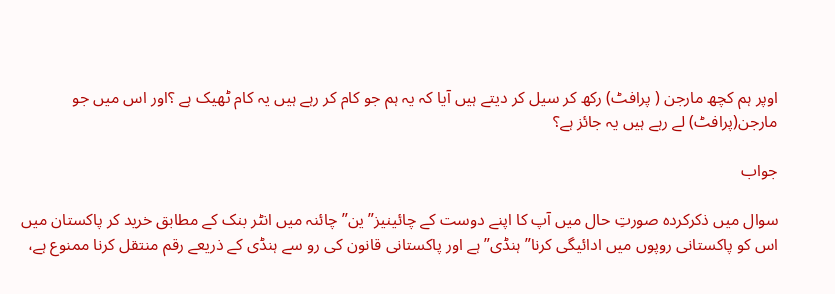اوپر ہم کچھ مارجن ( پرافٹ) رکھ کر سیل کر دیتے ہیں آیا کہ یہ ہم جو کام کر رہے ہیں یہ کام ٹھیک ہے ؟اور اس میں جو مارجن(پرافٹ) لے رہے ہیں یہ جائز ہے؟

جواب

سوال میں ذکرکردہ صورتِ حال میں آپ کا اپنے دوست کے چائینیز”ین”چائنہ میں انٹر بنک کے مطابق خرید کر پاکستان میں اس کو پاکستانی روپوں میں ادائیگی کرنا”ہنڈی”ہے اور پاکستانی قانون کی رو سے ہنڈی کے ذریعے رقم منتقل کرنا ممنوع ہے،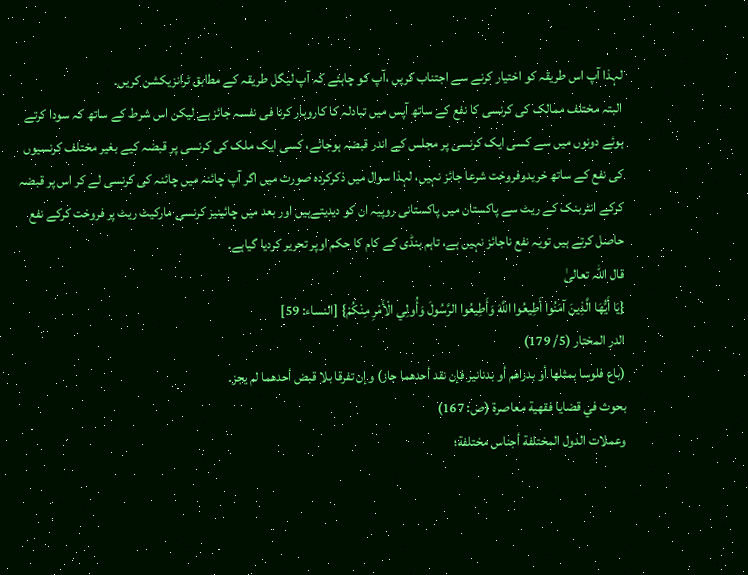لہذا آپ اس طریقہ کو اختیار کرنے سے اجتناب کریں ،آپ کو چاہئے کہ آپ لیگل طریقہ کے مطابق ٹرانزیکشن کریں۔
البتہ مختلف ممالک کی کرنسی کا نفع کے ساتھ آپس میں تبادلہ کا کاروبار کرنا فی نفسہ جائز ہے لیکن اس شرط کے ساتھ کہ سودا کرتے ہوئے دونوں میں سے کسی ایک کرنسی پر مجلس کے اندر قبضہ ہوجائے، کسی ایک ملک کی کرنسی پر قبضہ کیے بغیر مختلف کرنسیوں کی نفع کے ساتھ خریدوفروخت شرعا جائز نہیں، لہذا سوال میں ذکرکردہ صورت میں اگر آپ چائنہ میں چائنہ کی کرنسی لے کر اس پر قبضہ کرکے انٹربنک کے ریٹ سے پاکستان میں پاکستانی روپیہ ان کو دیدیتےہیں اور بعد میں چائینیز کرنسی مارکیٹ ریٹ پر فروخت کرکے نفع حاصل کرتے ہیں تویہ نفع ناجائز نہیں ہے، تاہم ہنڈی کے کام کا حکم اوپر تحریر کردیا گیاہے۔
قال اللہ تعالیٰ
{يَا أَيُّهَا الَّذِينَ آمَنُوا أَطِيعُوا اللَّهَ وَأَطِيعُوا الرَّسُولَ وَأُولِي الْأَمْرِ مِنْكُمْ} [النساء: 59]
الدر المختار (5/ 179)
(باع فلوسا بمثلها أو بدراهم أو بدنانير فإن نقد أحدهما جاز) وإن تفرقا بلا قبض أحدهما لم يجز۔
بحوث في قضايا فقهية معاصرة (ص: 167)
وعملات الدول المختلفة أجناس مختلفة؛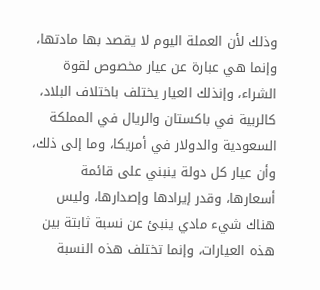وذلك لأن العملة اليوم لا يقصد بها مادتها، وإنما هي عبارة عن عيار مخصوص لقوة الشراء، وإنذلك العيار يختلف باختلاف البلاد، كالربية في باكستان والريال في المملكة السعودية والدولار في أمريكا، وما إلى ذلك، وأن عيار كل دولة ينبني على قائمة أسعارها، وقدر إيرادها وإصدارها، وليس هناك شيء مادي ينبئ عن نسبة ثابتة بين هذه العيارات، وإنما تختلف هذه النسبة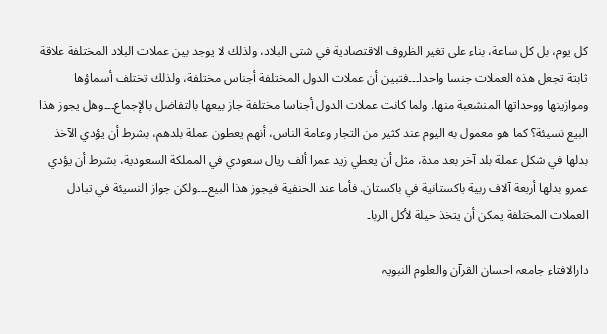كل يوم، بل كل ساعة، بناء على تغير الظروف الاقتصادية في شتى البلاد، ولذلك لا يوجد بين عملات البلاد المختلفة علاقة ثابتة تجعل هذه العملات جنسا واحدا۔۔۔فتبين أن عملات الدول المختلفة أجناس مختلفة، ولذلك تختلف أسماؤها وموازينها ووحداتها المنشعبة منها. ولما كانت عملات الدول أجناسا مختلفة جاز بيعها بالتفاضل بالإجماع۔۔۔وهل يجوز هذا البيع نسيئة؟ كما هو معمول به اليوم عند كثير من التجار وعامة الناس، أنهم يعطون عملة بلدهم، بشرط أن يؤدي الآخذ بدلها في شكل عملة بلد آخر بعد مدة، مثل أن يعطي زيد عمرا ألف ريال سعودي في المملكة السعودية، بشرط أن يؤدي عمرو بدلها أربعة آلاف ربية باكستانية في باكستان. فأما عند الحنفية فيجوز هذا البيع۔۔۔ولكن جواز النسيئة في تبادل العملات المختلفة يمكن أن يتخذ حيلة لأكل الربا۔

دارالافتاء جامعہ احسان القرآن والعلوم النبویہ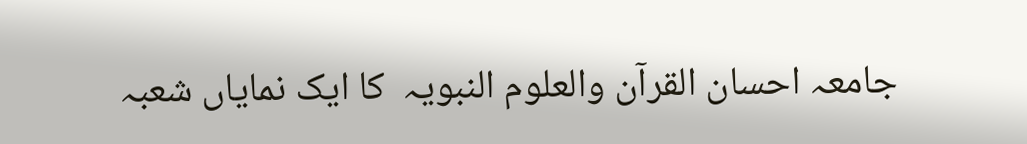جامعہ احسان القرآن والعلوم النبویہ  کا ایک نمایاں شعبہ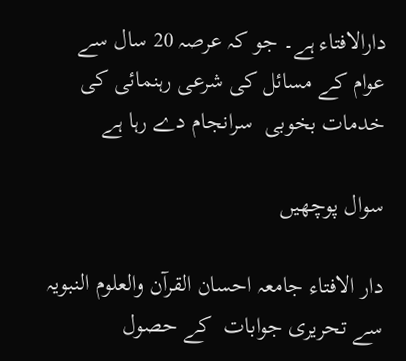دارالافتاء ہے۔ جو کہ عرصہ 20 سال سے عوام کے مسائل کی شرعی رہنمائی کی خدمات بخوبی  سرانجام دے رہا ہے

سوال پوچھیں

دار الافتاء جامعہ احسان القرآن والعلوم النبویہ سے تحریری جوابات  کے حصول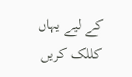کے لیے یہاں کللک کریں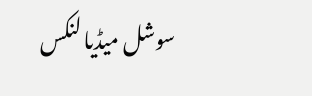سوشل میڈیا لنکس